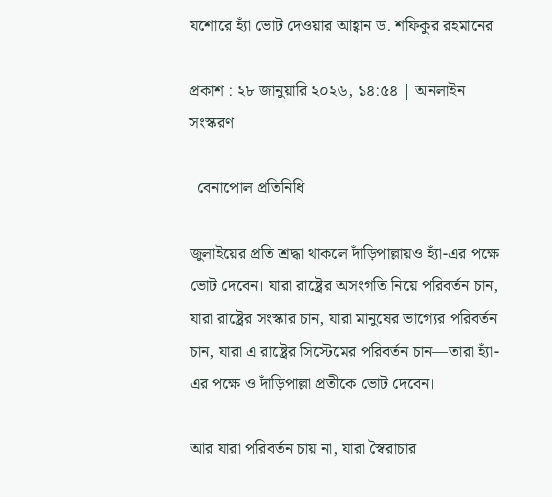যশোরে হ্যাঁ ভোট দেওয়ার আহ্বান ড. শফিকুর রহমানের

প্রকাশ : ২৮ জানুয়ারি ২০২৬, ১৪:৫৪ | অনলাইন সংস্করণ

  বেনাপোল প্রতিনিধি

জুলাইয়ের প্রতি শ্রদ্ধা থাকলে দাঁড়িপাল্লায়ও হ্যাঁ-এর পক্ষে ভোট দেবেন। যারা রাষ্ট্রের অসংগতি নিয়ে পরিবর্তন চান, যারা রাষ্ট্রের সংস্কার চান, যারা মানুষের ভাগ্যের পরিবর্তন চান, যারা এ রাষ্ট্রের সিস্টেমের পরিবর্তন চান—তারা হ্যাঁ-এর পক্ষে ও দাঁড়িপাল্লা প্রতীকে ভোট দেবেন।

আর যারা পরিবর্তন চায় না, যারা স্বৈরাচার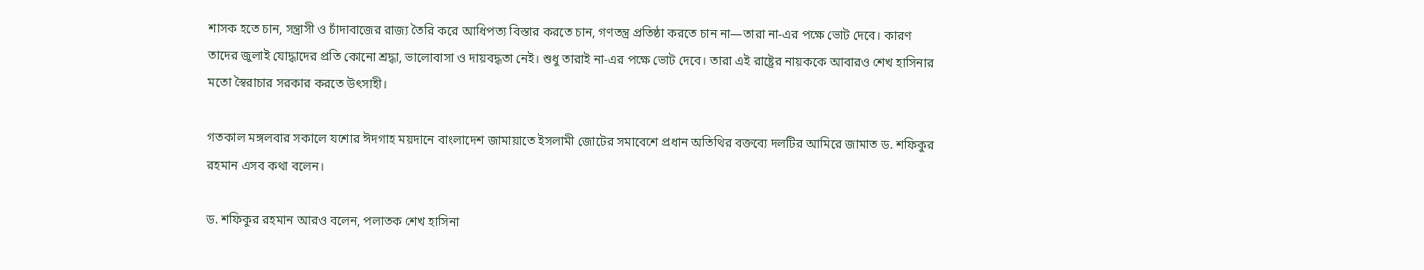শাসক হতে চান, সন্ত্রাসী ও চাঁদাবাজের রাজ্য তৈরি করে আধিপত্য বিস্তার করতে চান, গণতন্ত্র প্রতিষ্ঠা করতে চান না—তারা না-এর পক্ষে ভোট দেবে। কারণ তাদের জুলাই যোদ্ধাদের প্রতি কোনো শ্রদ্ধা, ভালোবাসা ও দায়বদ্ধতা নেই। শুধু তারাই না-এর পক্ষে ভোট দেবে। তারা এই রাষ্ট্রের নায়ককে আবারও শেখ হাসিনার মতো স্বৈরাচার সরকার করতে উৎসাহী।

গতকাল মঙ্গলবার সকালে যশোর ঈদগাহ ময়দানে বাংলাদেশ জামায়াতে ইসলামী জোটের সমাবেশে প্রধান অতিথির বক্তব্যে দলটির আমিরে জামাত ড. শফিকুর রহমান এসব কথা বলেন।

ড. শফিকুর রহমান আরও বলেন, পলাতক শেখ হাসিনা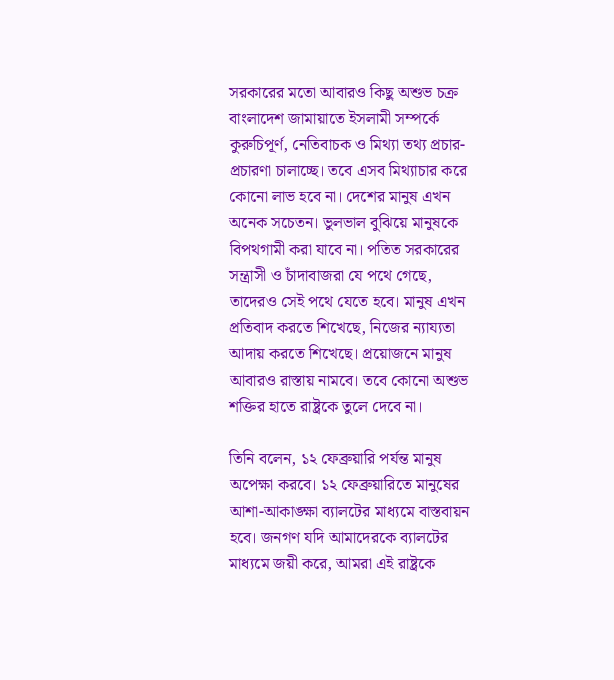সরকারের মতো আবারও কিছু অশুভ চক্র বাংলাদেশ জামায়াতে ইসলামী সম্পর্কে কুরুচিপূর্ণ, নেতিবাচক ও মিথ্যা তথ্য প্রচার-প্রচারণা চালাচ্ছে। তবে এসব মিথ্যাচার করে কোনো লাভ হবে না। দেশের মানুষ এখন অনেক সচেতন। ভুলভাল বুঝিয়ে মানুষকে বিপথগামী করা যাবে না। পতিত সরকারের সন্ত্রাসী ও চাঁদাবাজরা যে পথে গেছে, তাদেরও সেই পথে যেতে হবে। মানুষ এখন প্রতিবাদ করতে শিখেছে, নিজের ন্যায্যতা আদায় করতে শিখেছে। প্রয়োজনে মানুষ আবারও রাস্তায় নামবে। তবে কোনো অশুভ শক্তির হাতে রাষ্ট্রকে তুলে দেবে না।

তিনি বলেন, ১২ ফেব্রুয়ারি পর্যন্ত মানুষ অপেক্ষা করবে। ১২ ফেব্রুয়ারিতে মানুষের আশা-আকাঙ্ক্ষা ব্যালটের মাধ্যমে বাস্তবায়ন হবে। জনগণ যদি আমাদেরকে ব্যালটের মাধ্যমে জয়ী করে, আমরা এই রাষ্ট্রকে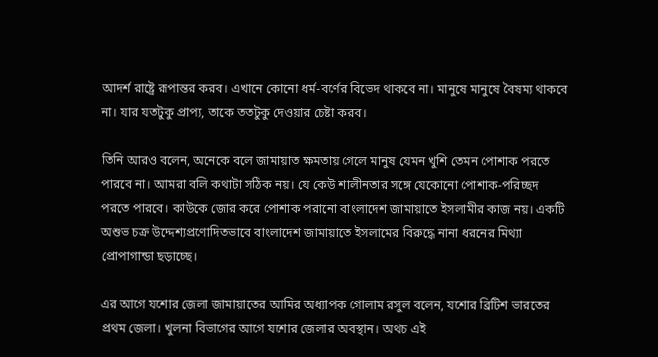আদর্শ রাষ্ট্রে রূপান্তর করব। এখানে কোনো ধর্ম-বর্ণের বিভেদ থাকবে না। মানুষে মানুষে বৈষম্য থাকবে না। যার যতটুকু প্রাপ্য, তাকে ততটুকু দেওয়ার চেষ্টা করব।

তিনি আরও বলেন, অনেকে বলে জামায়াত ক্ষমতায় গেলে মানুষ যেমন খুশি তেমন পোশাক পরতে পারবে না। আমরা বলি কথাটা সঠিক নয়। যে কেউ শালীনতার সঙ্গে যেকোনো পোশাক-পরিচ্ছদ পরতে পারবে। কাউকে জোর করে পোশাক পরানো বাংলাদেশ জামায়াতে ইসলামীর কাজ নয়। একটি অশুভ চক্র উদ্দেশ্যপ্রণোদিতভাবে বাংলাদেশ জামায়াতে ইসলামের বিরুদ্ধে নানা ধরনের মিথ্যা প্রোপাগান্ডা ছড়াচ্ছে।

এর আগে যশোর জেলা জামায়াতের আমির অধ্যাপক গোলাম রসুল বলেন, যশোর ব্রিটিশ ভারতের প্রথম জেলা। খুলনা বিভাগের আগে যশোর জেলার অবস্থান। অথচ এই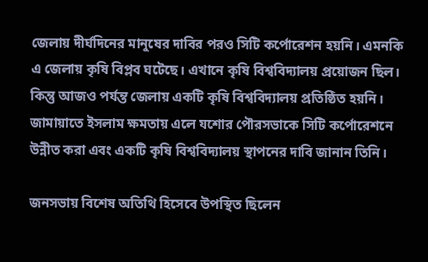জেলায় দীর্ঘদিনের মানুষের দাবির পরও সিটি কর্পোরেশন হয়নি। এমনকি এ জেলায় কৃষি বিপ্লব ঘটেছে। এখানে কৃষি বিশ্ববিদ্যালয় প্রয়োজন ছিল। কিন্তু আজও পর্যন্ত জেলায় একটি কৃষি বিশ্ববিদ্যালয় প্রতিষ্ঠিত হয়নি। জামায়াতে ইসলাম ক্ষমতায় এলে যশোর পৌরসভাকে সিটি কর্পোরেশনে উন্নীত করা এবং একটি কৃষি বিশ্ববিদ্যালয় স্থাপনের দাবি জানান তিনি।

জনসভায় বিশেষ অতিথি হিসেবে উপস্থিত ছিলেন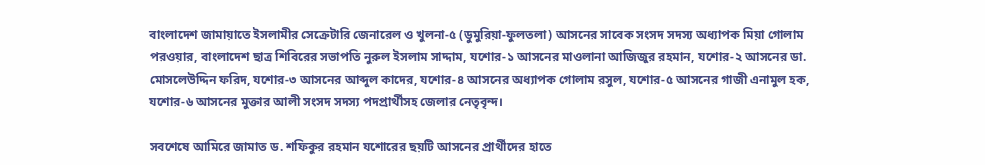বাংলাদেশ জামায়াতে ইসলামীর সেক্রেটারি জেনারেল ও খুলনা-৫ (ডুমুরিয়া-ফুলতলা) আসনের সাবেক সংসদ সদস্য অধ্যাপক মিয়া গোলাম পরওয়ার, বাংলাদেশ ছাত্র শিবিরের সভাপতি নুরুল ইসলাম সাদ্দাম, যশোর-১ আসনের মাওলানা আজিজুর রহমান, যশোর-২ আসনের ডা. মোসলেউদ্দিন ফরিদ, যশোর-৩ আসনের আব্দুল কাদের, যশোর-৪ আসনের অধ্যাপক গোলাম রসুল, যশোর-৫ আসনের গাজী এনামুল হক, যশোর-৬ আসনের মুক্তার আলী সংসদ সদস্য পদপ্রার্থীসহ জেলার নেতৃবৃন্দ।

সবশেষে আমিরে জামাত ড. শফিকুর রহমান যশোরের ছয়টি আসনের প্রার্থীদের হাতে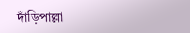দাঁড়িপাল্লা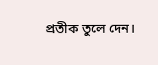প্রতীক তুলে দেন।